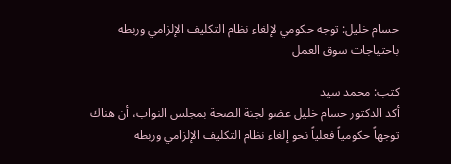حسام خليل: توجه حكومي لإلغاء نظام التكليف الإلزامي وربطه باحتياجات سوق العمل

كتب: محمد سيد
أكد الدكتور حسام خليل عضو لجنة الصحة بمجلس النواب، أن هناك توجهاً حكومياً فعلياً نحو إلغاء نظام التكليف الإلزامي وربطه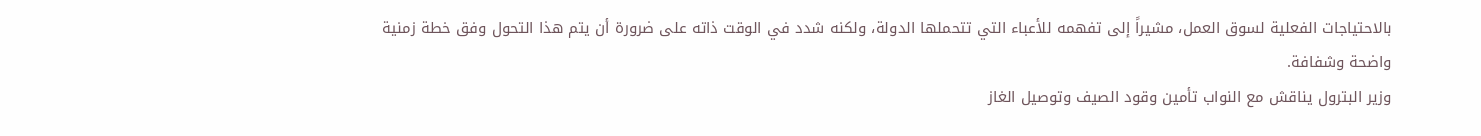بالاحتياجات الفعلية لسوق العمل، مشيراً إلى تفهمه للأعباء التي تتحملها الدولة، ولكنه شدد في الوقت ذاته على ضرورة أن يتم هذا التحول وفق خطة زمنية واضحة وشفافة.
وزير البترول يناقش مع النواب تأمين وقود الصيف وتوصيل الغاز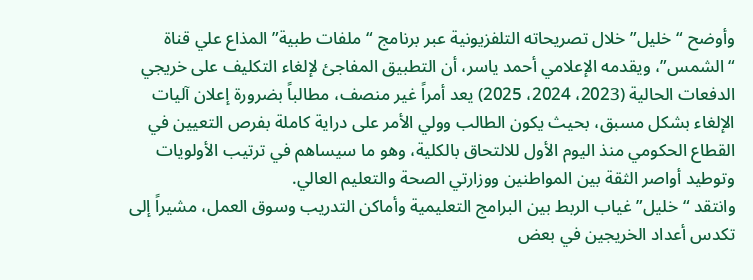وأوضح “خليل” خلال تصريحاته التلفزيونية عبر برنامج “ملفات طبية” المذاع علي قناة “الشمس”، ويقدمه الإعلامي أحمد ياسر، أن التطبيق المفاجئ لإلغاء التكليف على خريجي الدفعات الحالية (2023، 2024، 2025) يعد أمراً غير منصف، مطالباً بضرورة إعلان آليات الإلغاء بشكل مسبق، بحيث يكون الطالب وولي الأمر على دراية كاملة بفرص التعيين في القطاع الحكومي منذ اليوم الأول للالتحاق بالكلية، وهو ما سيساهم في ترتيب الأولويات وتوطيد أواصر الثقة بين المواطنين ووزارتي الصحة والتعليم العالي.
وانتقد “خليل” غياب الربط بين البرامج التعليمية وأماكن التدريب وسوق العمل، مشيراً إلى تكدس أعداد الخريجين في بعض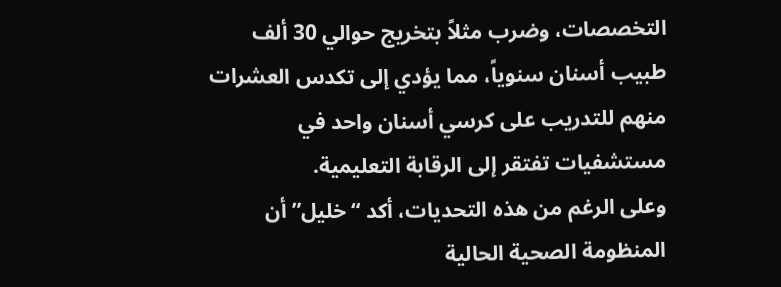التخصصات، وضرب مثلاً بتخريج حوالي 30 ألف طبيب أسنان سنوياً، مما يؤدي إلى تكدس العشرات منهم للتدريب على كرسي أسنان واحد في مستشفيات تفتقر إلى الرقابة التعليمية.
وعلى الرغم من هذه التحديات، أكد “خليل” أن المنظومة الصحية الحالية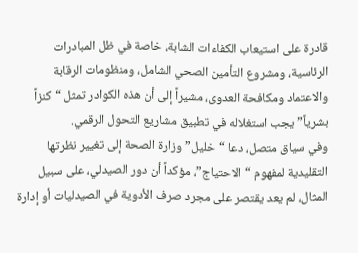قادرة على استيعاب الكفاءات الشابة، خاصة في ظل المبادرات الرئاسية، ومشروع التأمين الصحي الشامل، ومنظومات الرقابة والاعتماد ومكافحة العدوى، مشيراً إلى أن هذه الكوادر تمثل “كنزاً بشرياً” يجب استغلاله في تطبيق مشاريع التحول الرقمي.
وفي سياق متصل، دعا “خليل” وزارة الصحة إلى تغيير نظرتها التقليدية لمفهوم “الاحتياج”، مؤكداً أن دور الصيدلي، على سبيل المثال، لم يعد يقتصر على مجرد صرف الأدوية في الصيدليات أو إدارة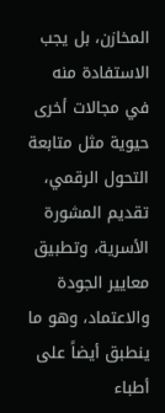المخازن، بل يجب الاستفادة منه في مجالات أخرى حيوية مثل متابعة التحول الرقمي، تقديم المشورة الأسرية، وتطبيق معايير الجودة والاعتماد، وهو ما ينطبق أيضاً على أطباء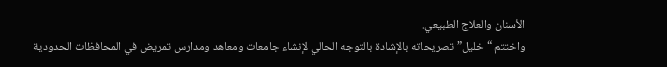الأسنان والعلاج الطبيعي.
واختتم “خليل” تصريحاته بالإشادة بالتوجه الحالي لإنشاء جامعات ومعاهد ومدارس تمريض في المحافظات الحدودية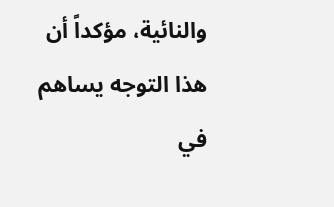والنائية، مؤكداً أن هذا التوجه يساهم في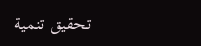تحقيق تنمية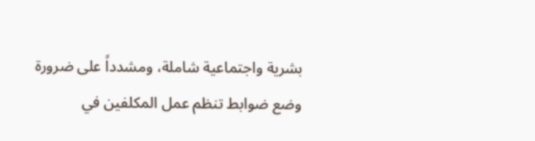بشرية واجتماعية شاملة، ومشدداً على ضرورة وضع ضوابط تنظم عمل المكلفين في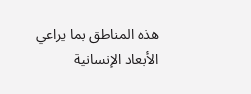هذه المناطق بما يراعي الأبعاد الإنسانية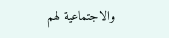والاجتماعية لهم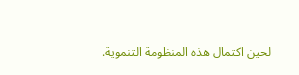لحين اكتمال هذه المنظومة التنموية.